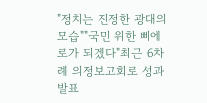"정치는 진정한 광대의 모습""국민 위한 삐에로가 되겠다"최근 6차례 의정보고회로 성과 발표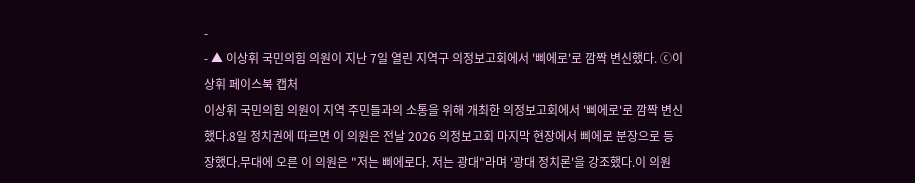-
- ▲ 이상휘 국민의힘 의원이 지난 7일 열린 지역구 의정보고회에서 '삐에로'로 깜짝 변신했다. ⓒ이상휘 페이스북 캡처
이상휘 국민의힘 의원이 지역 주민들과의 소통을 위해 개최한 의정보고회에서 '삐에로'로 깜짝 변신했다.8일 정치권에 따르면 이 의원은 전날 2026 의정보고회 마지막 현장에서 삐에로 분장으로 등장했다.무대에 오른 이 의원은 "저는 삐에로다. 저는 광대"라며 '광대 정치론'을 강조했다.이 의원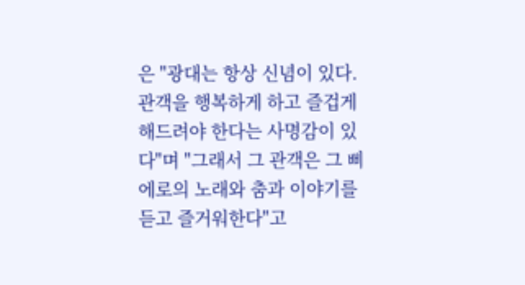은 "광대는 항상 신념이 있다. 관객을 행복하게 하고 즐겁게 해드려야 한다는 사명감이 있다"며 "그래서 그 관객은 그 삐에로의 노래와 춤과 이야기를 듣고 즐거워한다"고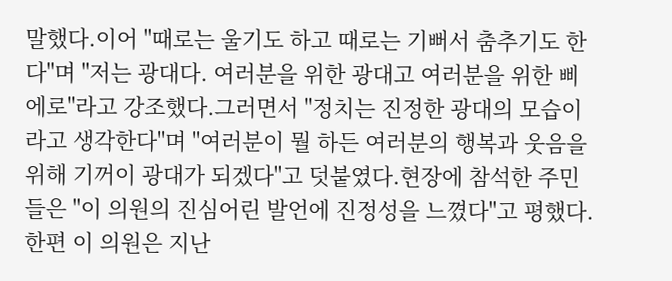말했다.이어 "때로는 울기도 하고 때로는 기뻐서 춤추기도 한다"며 "저는 광대다. 여러분을 위한 광대고 여러분을 위한 삐에로"라고 강조했다.그러면서 "정치는 진정한 광대의 모습이라고 생각한다"며 "여러분이 뭘 하든 여러분의 행복과 웃음을 위해 기꺼이 광대가 되겠다"고 덧붙였다.현장에 참석한 주민들은 "이 의원의 진심어린 발언에 진정성을 느꼈다"고 평했다.한편 이 의원은 지난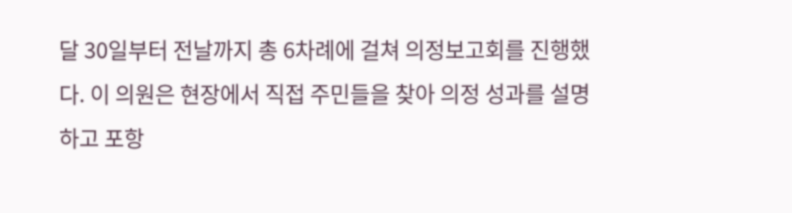달 30일부터 전날까지 총 6차례에 걸쳐 의정보고회를 진행했다. 이 의원은 현장에서 직접 주민들을 찾아 의정 성과를 설명하고 포항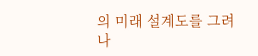의 미래 설계도를 그려 나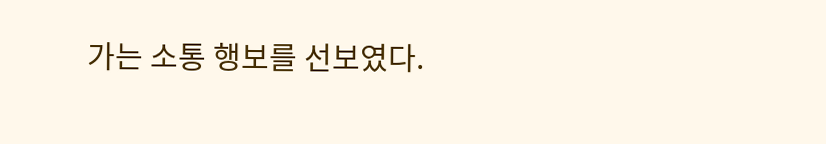가는 소통 행보를 선보였다.